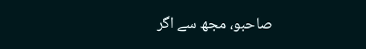صاحبو، مجھ سے اگر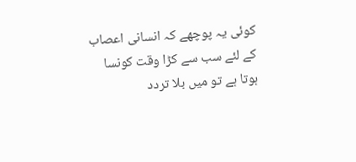کوئی یہ پوچھے کہ انسانی اعصاب کے لئے سب سے کڑا وقت کونسا ہوتا ہے تو میں بلا تردد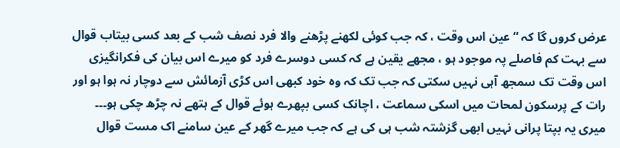عرض کروں گا کہ “عین اس وقت ، کہ جب کوئی لکھنے پڑھنے والا فرد نصف شب کے بعد کسی بیتاب قوال سے بہت کم فاصلے پہ موجود ہو ، مجھے یقین ہے کہ کسی دوسرے فرد کو میرے اس بیان کی فکرانگیزی اس وقت تک سمجھ آہی نہیں سکتی کہ جب تک کہ وہ خود کبھی اس کڑی آزمائش سے دوچار نہ ہوا ہو اور رات کے پرسکون لمحات میں اسکی سماعت ، اچانک کسی بپھرے ہوئے قوال کے ہتھے نہ چڑھ چکی ہو۔۔۔ میری یہ بپتا پرانی نہیں ابھی گزشتہ شب ہی کی ہے کہ جب میرے گھر کے عین سامنے اک مست قوال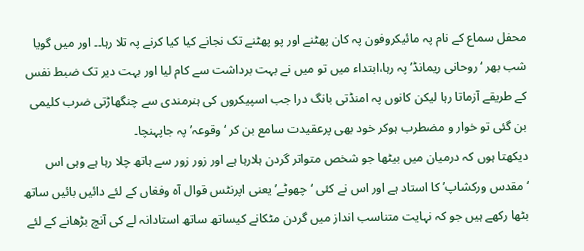محفل سماع کے نام پہ مائیکروفون پہ کان پھٹنے اور پو پھٹنے تک نجانے کیا کیا کرنے پہ تلا رہا۔۔ اور میں گویا شب بھر ‘روحانی ریمانڈ’ پہ رہا،ابتداء میں تو میں نے بہت برداشت سے کام لیا اور بہت دیر تک ضبط نفس کے طریقے آزماتا رہا لیکن کانوں پہ امنڈتی بانگ درا جب اسپیکروں کی ہنرمندی سے چنگھاڑتی ضرب کلیمی بن گئی تو خوار و مضطرب ہوکر خود بھی پرعقیدت سامع بن کر ‘وقوعہ’ پہ جاپہنچا۔
دیکھتا ہوں کہ درمیان میں بیٹھا جو شخص متواتر گردن ہلارہا ہے اور زور زور سے ہاتھ چلا رہا ہے وہی اس ‘مقدس ورکشاپ’ کا استاد ہے اور اس نے کئی ‘چھوٹے’ یعنی اپرنٹس قوال آہ وفغاں کے لئے دائیں بائیں ساتھ بٹھا رکھے ہیں جو کہ نہایت متناسب انداز میں گردن مٹکانے کیساتھ ساتھ استادانہ لے کی آنچ بڑھانے کے لئے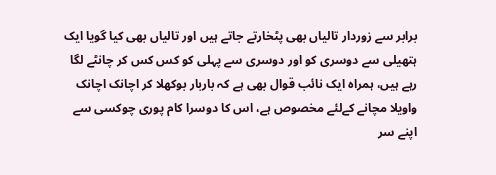برابر سے زوردار تالیاں بھی پٹخارتے جاتے ہیں اور تالیاں بھی کیا گویا ایک ہتھیلی سے دوسری کو اور دوسری سے پہلی کو کس کس کر چانٹے لگا رہے ہیں، ہمراہ ایک نائب قوال بھی ہے کہ باربار بوکھلا کر اچانک اچانک واویلا مچانے کےلئے مخصوص ہے، اس کا دوسرا کام پوری چوکسی سے اپنے سر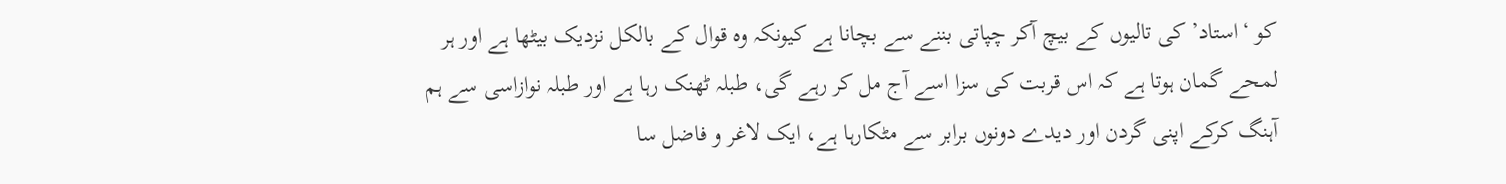کو ‘استاد’ کی تالیوں کے بیچ آکر چپاتی بننے سے بچانا ہے کیونکہ وہ قوال کے بالکل نزدیک بیٹھا ہے اور ہر لمحے گمان ہوتا ہے کہ اس قربت کی سزا اسے آج مل کر رہے گی، طبلہ ٹھنک رہا ہے اور طبلہ نوازاسی سے ہم آہنگ کرکے اپنی گردن اور دیدے دونوں برابر سے مٹکارہا ہے، ایک لاغر و فاضل سا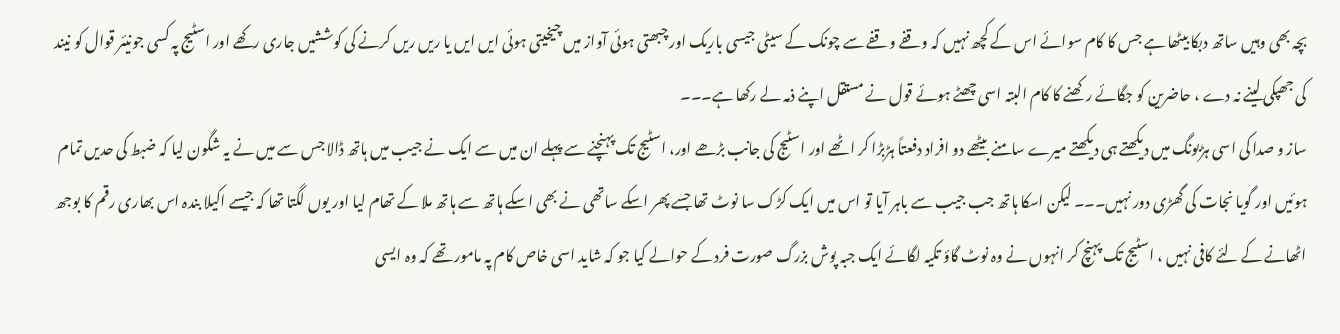بچہ بھی وہیں ساتھ دبکا بیٹھا ہے جس کا کام سوائے اس کے کچھ نہیں کہ وقفے وقفے سے چونک کے سیٹی جیسی باریک اور چبھتی ہوئی آواز میں چیخیتی ہوئی ایں ایں یا ریں ریں کرنے کی کوششیں جاری رکھے اور اسٹیج پہ کسی جونیئر قوال کو نیند کی جھپکی لینے نہ دے ، حاضرین کو جگائے رکھنے کا کام البتہ اسی چھٹے ہوئے قول نے مستقل اپنے ذمہ لے رکھا ہے۔۔۔
ساز و صدا کی اسی ہڑبونگ میں دیکھتے ہی دیکھتے میرے سامنے بیٹھے دو افراد دفعتاً ہڑبڑا کر اٹھے اور اسٹیج کی جانب بڑھے اور، اسٹیج تک پہنچنے سے پہلے ان میں سے ایک نے جیب میں ہاتھ ڈالا جس سے میں نے یہ شگون لیا کہ ضبط کی حدیں تمام ہوئیں اور گویا نجات کی گھڑی دور نہیں۔۔۔ لیکن اسکا ہاتھ جب جیب سے باہر آیا تو اس میں ایک کڑک سا نوٹ تھا جسے پھر اسکے ساتھی نے بھی اسکے ہاتھ سے ہاتھ ملا کے تھام لیا اور یوں لگتا تھا کہ جیسے اکیلا بندہ اس بھاری رقم کا بوجھ اٹھانے کے لئے کافی نہیں ، اسٹیج تک پہنچ کر انہوں نے وہ نوٹ گاؤ تکیہ لگائے ایک جبہ پوش بزرگ صورت فرد کے حوالے کیا جو کہ شاید اسی خاص کام پہ مامور تھے کہ وہ ایسی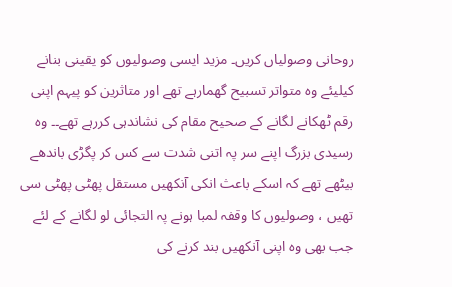روحانی وصولیاں کریں۔ مزید ایسی وصولیوں کو یقینی بنانے کیلیئے وہ متواتر تسبیح گھمارہے تھے اور متاثرین کو پیہم اپنی رقم ٹھکانے لگانے کے صحیح مقام کی نشاندہی کررہے تھے۔۔ وہ رسیدی بزرگ اپنے سر پہ اتنی شدت سے کس کر پگڑی باندھے بیٹھے تھے کہ اسکے باعث انکی آنکھیں مستقل پھٹی پھٹی سی تھیں ، وصولیوں کا وقفہ لمبا ہونے پہ التجائی لو لگانے کے لئے جب بھی وہ اپنی آنکھیں بند کرنے کی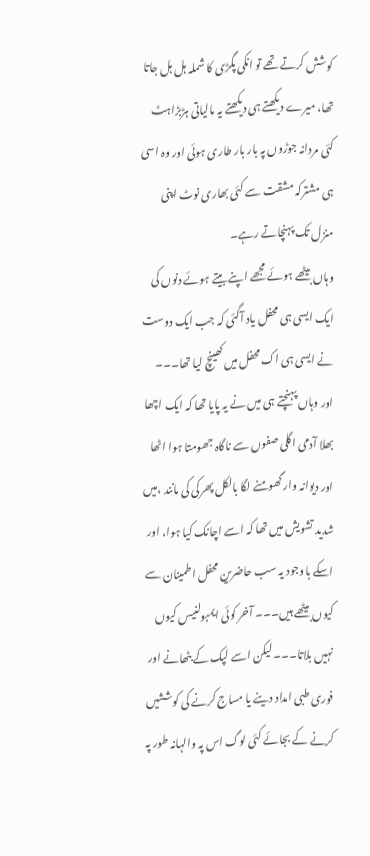کوشش کرتے تھے تو انکی پگڑی کا شملہ ہل ہل جاتا تھا، میرے دیکھتے ہی دیکھتے یہ مالیاتی ہڑبڑاہٹ کئی مردانہ جوڑوں پہ بار بار طاری ہوئی اور وہ اسی ہی مشترکہ مشقت سے کئی بھاری نوٹ اپنی منزل تک پہنچاتے رہے۔
وہاں بیٹھے ہوئے مجھے اپنے بیتے ہوئے دنوں کی ایک ایسی ہی محفل یاد آگئی کہ جب ایک دوست نے ایسی ہی اک محفل میں کھینچ لیا تھا۔۔۔ اور وہاں پہنچتے ہی میں نے یہ پایا تھا کہ ایک اچھا بھلا آدمی اگلی صفوں سے ناگاہ جھومتا ہوا اٹھا اور دیوانہ وار گھومنے لگا بالکل پھرکی کی مانند ،میں شدید تشویش میں تھا کہ اسے اچانک کیا ہوا، اور اسکے باوجود یہ سب حاضرین محفل اطمینان سے کیوں بیٹھے ہیں۔۔۔ آخر کوئی ایمبولنیس کیوں نہیں بلاتا۔۔۔ لیکن اسے لپک کے بٹھانے اور فوری طبی امداد دینے یا مساج کرنے کی کوششیں کرنے کے بجائے کئی لوگ اس پہ والہانہ طور پہ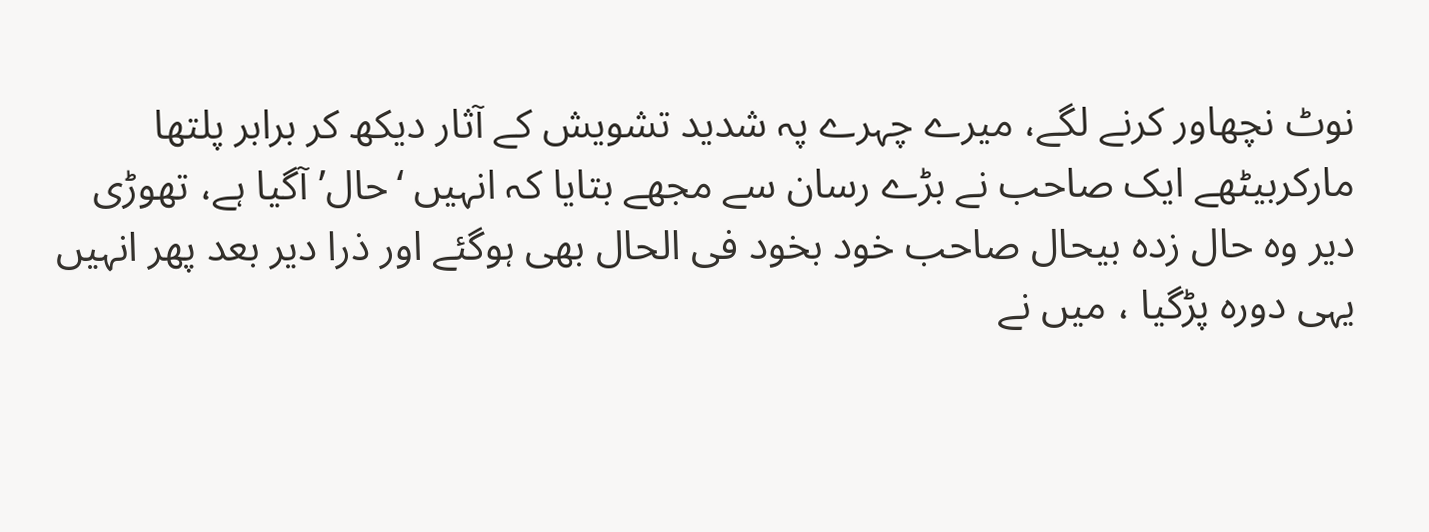نوٹ نچھاور کرنے لگے، میرے چہرے پہ شدید تشویش کے آثار دیکھ کر برابر پلتھا مارکربیٹھے ایک صاحب نے بڑے رسان سے مجھے بتایا کہ انہیں ‘حال’ آگیا ہے، تھوڑی دیر وہ حال زدہ بیحال صاحب خود بخود فی الحال بھی ہوگئے اور ذرا دیر بعد پھر انہیں یہی دورہ پڑگیا ، میں نے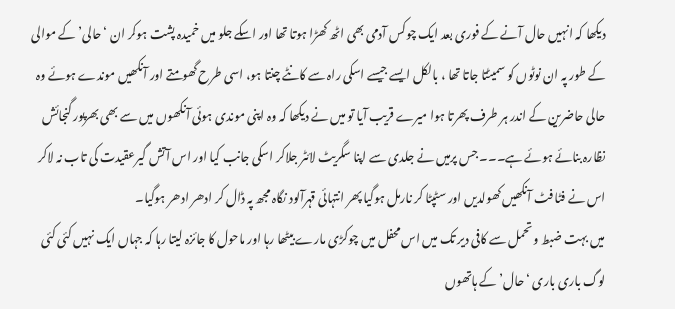دیکھا کہ انہیں حال آنے کے فوری بعد ایک چوکس آدمی بھی اٹھ کھڑا ہوتا تھا اور اسکے جلو میں خمیدہ پشت ہوکر ان ‘حالی’ کے موالی کے طور پہ ان نوٹوں کو سمیٹتا جاتا تھا ، بالکل ایسے جیسے اسکی راہ سے کانٹے چنتا ہو، اسی طرح گھومتے اور آنکھیں موندے ہوئے وہ حالی حاضرین کے اندر ہر طرف پھرتا ہوا میرے قریب آیا تو میں نے دیکھا کہ وہ اپنی موندی ہوئی آنکھوں میں سے بھی بھرپور گنجائش نظارہ بنائے ہوئے ہے۔۔۔ جس پرمیں نے جلدی سے اپنا سگریٹ لائٹر جلاکر اسکی جانب کیا اور اس آتش گیرعقیدت کی تاب نہ لاکر اس نے فٹا فٹ آنکھیں کھولدیں اور سٹپٹا کر نارمل ہوگیا پھر انتہائی قہرآلود نگاہ مجھ پہ ڈال کر ادھر ادھر ہوگیا۔
میں بہت ضبط و تحمل سے کافی دیر تک میں اس محفل میں چوکڑی مارے بیٹھا رہا اور ماحول کا جائزہ لیتا رہا کہ جہاں ایک نہیں کئی کئی لوگ باری باری ‘حال’ کے ہاتھوں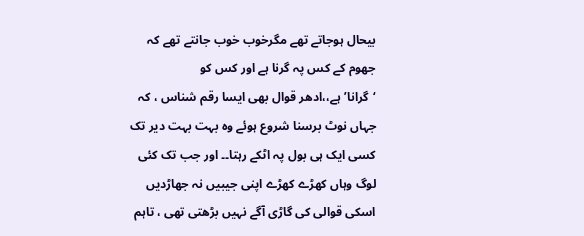بیحال ہوجاتے تھے مگرخوب خوب جانتے تھے کہ جھوم کے کس پہ گرنا ہے اور کس کو ‘گرانا’ہے،،ادھر قوال بھی ایسا رقم شناس ، کہ جہاں نوٹ برسنا شروع ہوئے وہ بہت بہت دیر تک کسی ایک ہی بول پہ اٹکے رہتا۔۔ اور جب تک کئی لوگ وہاں کھڑے کھڑے اپنی جیبیں نہ جھاڑدیں اسکی قوالی کی گاڑی آگے نہیں بڑھتی تھی ، تاہم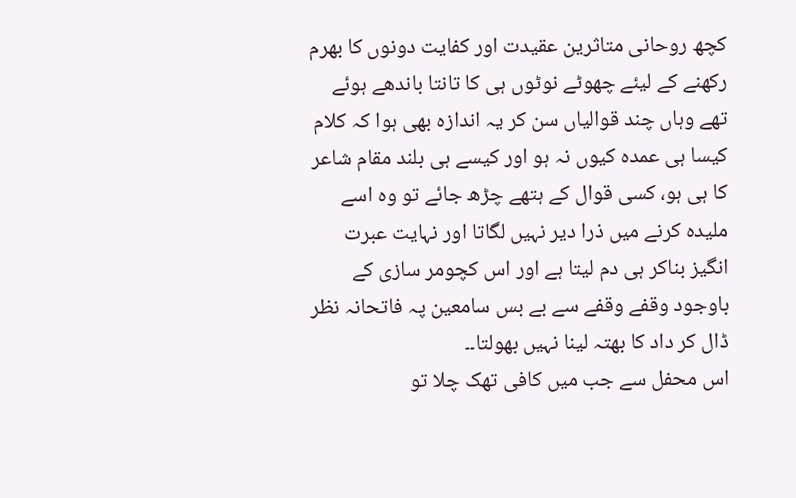کچھ روحانی متاثرین عقیدت اور کفایت دونوں کا بھرم رکھنے کے لیئے چھوٹے نوٹوں ہی کا تانتا باندھے ہوئے تھے وہاں چند قوالیاں سن کر یہ اندازہ بھی ہوا کہ کلام کیسا ہی عمدہ کیوں نہ ہو اور کیسے ہی بلند مقام شاعر کا ہی ہو، کسی قوال کے ہتھے چڑھ جائے تو وہ اسے ملیدہ کرنے میں ذرا دیر نہیں لگاتا اور نہایت عبرت انگیز بناکر ہی دم لیتا ہے اور اس کچومر سازی کے باوجود وقفے وقفے سے بے بس سامعین پہ فاتحانہ نظر ڈال کر داد کا بھتہ لینا نہیں بھولتا۔۔
اس محفل سے جب میں کافی تھک چلا تو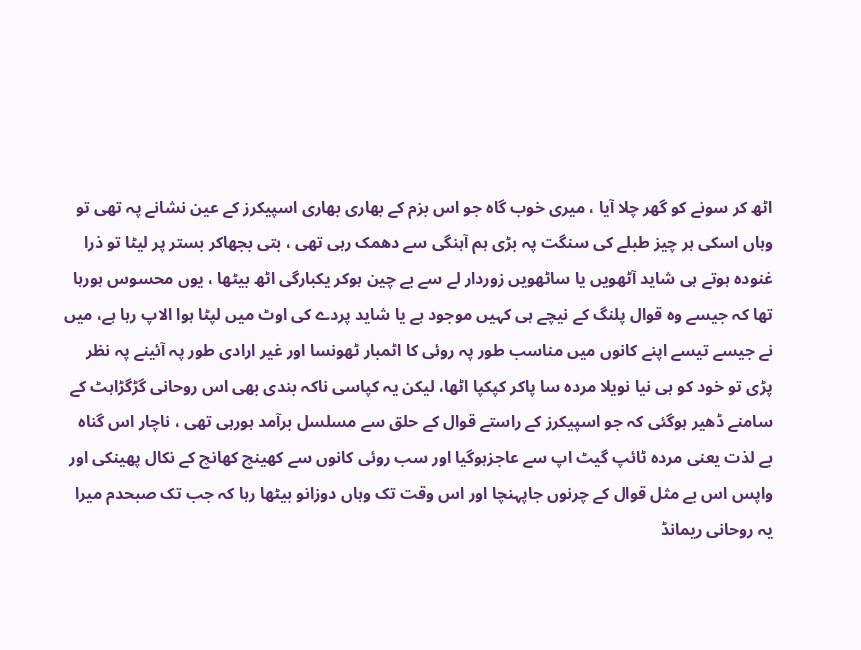اٹھ کر سونے کو گھر چلا آیا ، میری خوب گاہ جو اس بزم کے بھاری بھاری اسپیکرز کے عین نشانے پہ تھی تو وہاں اسکی ہر چیز طبلے کی سنگت پہ بڑی ہم آہنگی سے دھمک رہی تھی ، بتی بجھاکر بستر پر لیٹا تو ذرا غنودہ ہوتے ہی شاید آٹھویں یا ساٹھویں زوردار لے سے بے چین ہوکر یکبارگی اٹھ بیٹھا ، یوں محسوس ہورہا تھا کہ جیسے وہ قوال پلنگ کے نیچے ہی کہیں موجود ہے یا شاید پردے کی اوٹ میں لپٹا ہوا الاپ رہا ہے، میں نے جیسے تیسے اپنے کانوں میں مناسب طور پہ روئی کا اٹمبار ٹھونسا اور غیر ارادی طور پہ آئینے پہ نظر پڑی تو خود کو ہی نیا نویلا مردہ سا پاکر کپکپا اٹھا، لیکن یہ کپاسی ناکہ بندی بھی اس روحانی گڑگڑاہٹ کے سامنے ڈھیر ہوگئی کہ جو اسپیکرز کے راستے قوال کے حلق سے مسلسل برآمد ہورہی تھی ، ناچار اس گناہ بے لذت یعنی مردہ ٹائپ گیٹ اپ سے عاجزہوگیا اور سب روئی کانوں سے کھینچ کھانچ کے نکال پھینکی اور واپس اس بے مثل قوال کے چرنوں جاپہنچا اور اس وقت تک وہاں دوزانو بیٹھا رہا کہ جب تک صبحدم میرا یہ روحانی ریمانڈ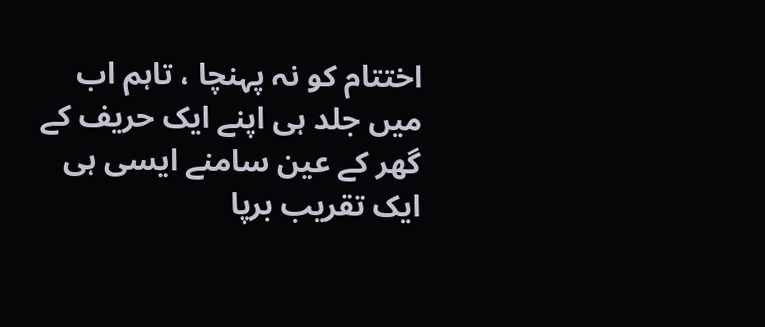اختتام کو نہ پہنچا ، تاہم اب میں جلد ہی اپنے ایک حریف کے گھر کے عین سامنے ایسی ہی ایک تقریب برپا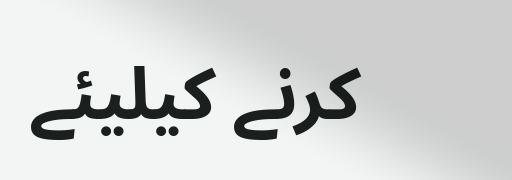کرنے کیلیئے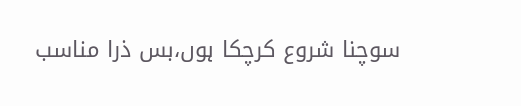سوچنا شروع کرچکا ہوں،بس ذرا مناسب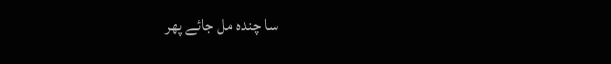سا چندہ مل جائے پھر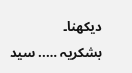دیکھنا۔
بشکریہ ….. سید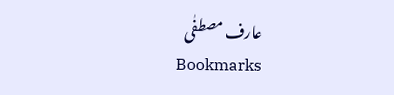عارف مصطفٰی
Bookmarks